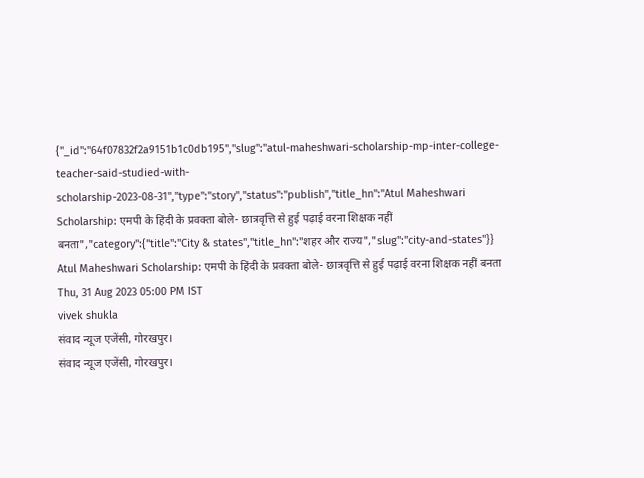{"_id":"64f07832f2a9151b1c0db195","slug":"atul-maheshwari-scholarship-mp-inter-college-teacher-said-studied-with-scholarship-2023-08-31","type":"story","status":"publish","title_hn":"Atul Maheshwari Scholarship: एमपी के हिंदी के प्रवक्ता बोले- छात्रवृत्ति से हुई पढ़ाई वरना शिक्षक नहीं बनता","category":{"title":"City & states","title_hn":"शहर और राज्य","slug":"city-and-states"}}
Atul Maheshwari Scholarship: एमपी के हिंदी के प्रवक्ता बोले- छात्रवृत्ति से हुई पढ़ाई वरना शिक्षक नहीं बनता
Thu, 31 Aug 2023 05:00 PM IST
vivek shukla
संवाद न्यूज एजेंसी, गोरखपुर।
संवाद न्यूज एजेंसी, गोरखपुर।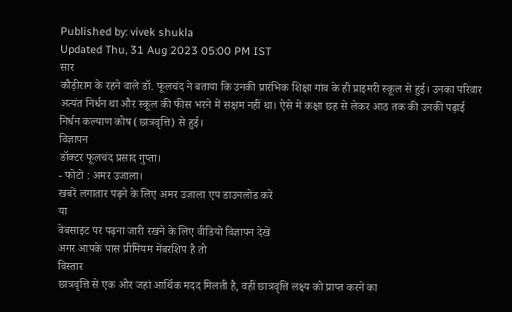Published by: vivek shukla
Updated Thu, 31 Aug 2023 05:00 PM IST
सार
कौड़ीराम के रहने वाले डॉ. फूलचंद ने बताया कि उनकी प्रारंभिक शिक्षा गांव के ही प्राइमरी स्कूल से हुई। उनका परिवार अत्यंत निर्धन था और स्कूल की फीस भरने में सक्षम नहीं था। ऐसे में कक्षा छह से लेकर आठ तक की उनकी पढ़ाई निर्धन कल्याण कोष (छात्रवृत्ति) से हुई।
विज्ञापन
डॉक्टर फूलचंद प्रसाद गुप्ता।
- फोटो : अमर उजाला।
खबरें लगातार पढ़ने के लिए अमर उजाला एप डाउनलोड करें
या
वेबसाइट पर पढ़ना जारी रखने के लिए वीडियो विज्ञापन देखें
अगर आपके पास प्रीमियम मेंबरशिप है तो
विस्तार
छात्रवृत्ति से एक ओर जहां आर्थिक मदद मिलती है, वहीं छात्रवृत्ति लक्ष्य को प्राप्त करने का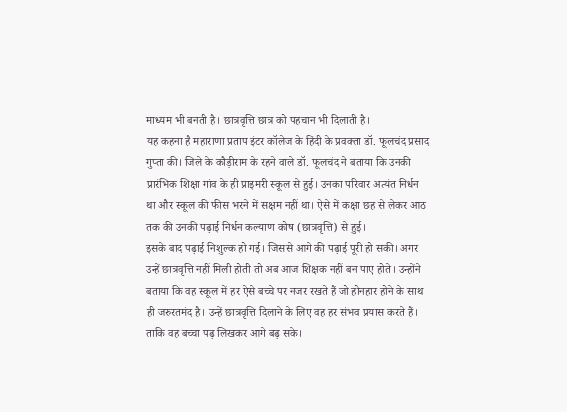माध्यम भी बनती है। छात्रवृत्ति छात्र को पहचान भी दिलाती है।
यह कहना है महाराणा प्रताप इंटर कॉलेज के हिंदी के प्रवक्ता डॉ. फूलचंद प्रसाद गुप्ता की। जिले के कौड़ीराम के रहने वाले डॉ. फूलचंद ने बताया कि उनकी प्रारंभिक शिक्षा गांव के ही प्राइमरी स्कूल से हुई। उनका परिवार अत्यंत निर्धन था और स्कूल की फीस भरने में सक्षम नहीं था। ऐसे में कक्षा छह से लेकर आठ तक की उनकी पढ़ाई निर्धन कल्याण कोष (छात्रवृत्ति) से हुई।
इसके बाद पढ़ाई निशुल्क हो गई। जिससे आगे की पढ़ाई पूरी हो सकी। अगर उन्हें छात्रवृत्ति नहीं मिली होती तो अब आज शिक्षक नहीं बन पाए होते। उन्होंने बताया कि वह स्कूल में हर ऐसे बच्चे पर नजर रखते हैं जो होनहार होने के साथ ही जरुरतमंद है। उन्हें छात्रवृत्ति दिलाने के लिए वह हर संभव प्रयास करते हैं। ताकि वह बच्चा पढ़ लिखकर आगे बढ़ सके।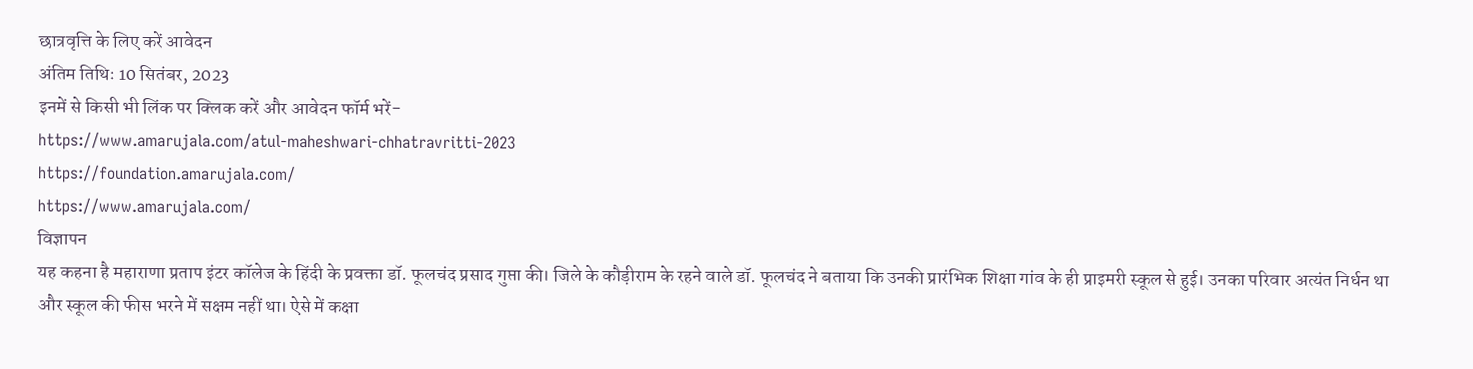छात्रवृत्ति के लिए करें आवेदन
अंतिम तिथिः 10 सितंबर, 2023
इनमें से किसी भी लिंक पर क्लिक करें और आवेदन फॉर्म भरें-
https://www.amarujala.com/atul-maheshwari-chhatravritti-2023
https://foundation.amarujala.com/
https://www.amarujala.com/
विज्ञापन
यह कहना है महाराणा प्रताप इंटर कॉलेज के हिंदी के प्रवक्ता डॉ. फूलचंद प्रसाद गुप्ता की। जिले के कौड़ीराम के रहने वाले डॉ. फूलचंद ने बताया कि उनकी प्रारंभिक शिक्षा गांव के ही प्राइमरी स्कूल से हुई। उनका परिवार अत्यंत निर्धन था और स्कूल की फीस भरने में सक्षम नहीं था। ऐसे में कक्षा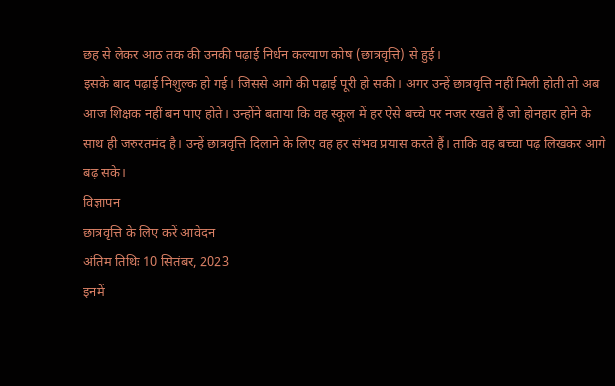छह से लेकर आठ तक की उनकी पढ़ाई निर्धन कल्याण कोष (छात्रवृत्ति) से हुई।
इसके बाद पढ़ाई निशुल्क हो गई। जिससे आगे की पढ़ाई पूरी हो सकी। अगर उन्हें छात्रवृत्ति नहीं मिली होती तो अब आज शिक्षक नहीं बन पाए होते। उन्होंने बताया कि वह स्कूल में हर ऐसे बच्चे पर नजर रखते हैं जो होनहार होने के साथ ही जरुरतमंद है। उन्हें छात्रवृत्ति दिलाने के लिए वह हर संभव प्रयास करते हैं। ताकि वह बच्चा पढ़ लिखकर आगे बढ़ सके।
विज्ञापन
छात्रवृत्ति के लिए करें आवेदन
अंतिम तिथिः 10 सितंबर, 2023
इनमें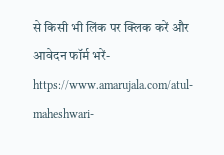से किसी भी लिंक पर क्लिक करें और आवेदन फॉर्म भरें-
https://www.amarujala.com/atul-maheshwari-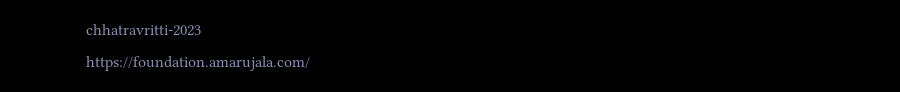chhatravritti-2023
https://foundation.amarujala.com/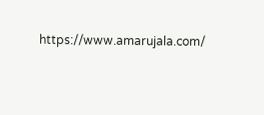https://www.amarujala.com/